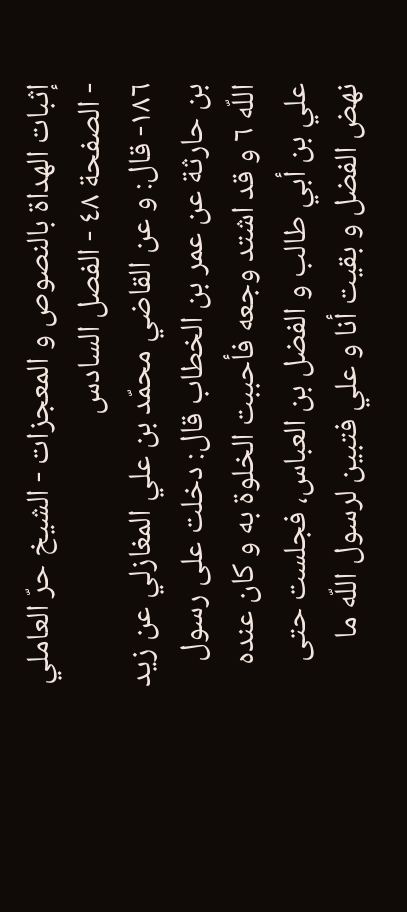إثبات الهداة بالنصوص و المعجزات - الشيخ حرّ العاملي - الصفحة ٤٨ - الفصل السادس
١٨٦- قال: و عن القاضي محمّد بن علي المغازلي عن زيد بن حارثة عن عمر بن الخطاب قال: دخلت على رسول اللّه ٦ و قد اشتد وجعه فأحببت الخلوة به و كان عنده علي بن أبي طالب و الفضل بن العباس، فجلست حتى نهض الفضل و بقيت أنا و علي فتبين لرسول اللّه ما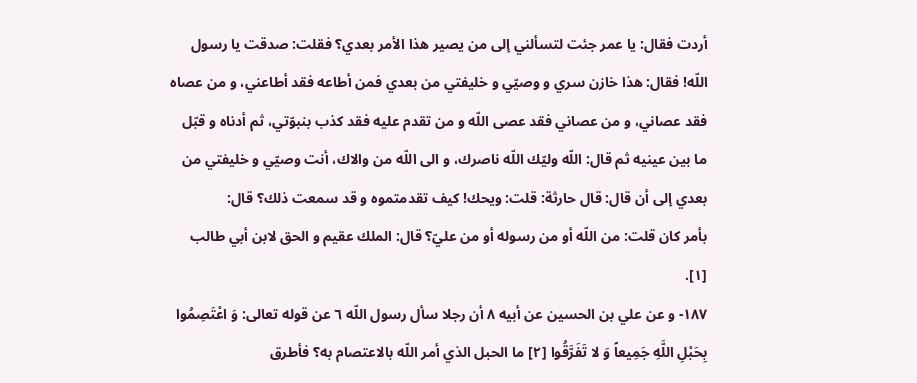أردت فقال: يا عمر جئت لتسألني إلى من يصير هذا الأمر بعدي؟ فقلت: صدقت يا رسول اللّه! فقال: هذا خازن سري و وصيّي و خليفتي من بعدي فمن أطاعه فقد أطاعني، و من عصاه فقد عصاني، و من عصاني فقد عصى اللّه و من تقدم عليه فقد كذب بنبوّتي، ثم أدناه و قبّل ما بين عينيه ثم قال: اللّه وليّك اللّه ناصرك، و الى اللّه من والاك، أنت وصيّي و خليفتي من بعدي إلى أن قال: قال حارثة: قلت: ويحك! كيف تقدمتموه و قد سمعت ذلك؟ قال:
بأمر كان قلت: من اللّه أو من رسوله أو من عليّ؟ قال: الملك عقيم و الحق لابن أبي طالب [١].
١٨٧- و عن علي بن الحسين عن أبيه ٨ أن رجلا سأل رسول اللّه ٦ عن قوله تعالى: وَ اعْتَصِمُوا بِحَبْلِ اللَّهِ جَمِيعاً وَ لا تَفَرَّقُوا [٢] ما الحبل الذي أمر اللّه بالاعتصام به؟ فأطرق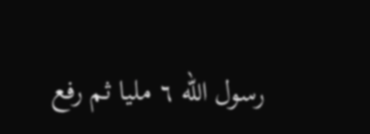رسول اللّه ٦ مليا ثم رفع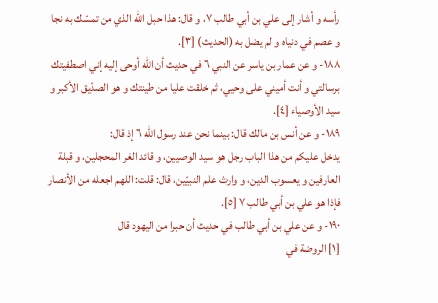رأسه و أشار إلى علي بن أبي طالب ٧، و قال: هذا حبل اللّه الذي من تمسّك به نجا و عصم في دنياه و لم يضل به (الحديث) [٣].
١٨٨- و عن عمار بن ياسر عن النبي ٦ في حديث أن اللّه أوحى إليه إني اصطفيتك برسالتي و أنت أميني على وحيي، ثم خلقت عليا من طينتك و هو الصدّيق الأكبر و سيد الأوصياء [٤].
١٨٩- و عن أنس بن مالك قال: بينما نحن عند رسول اللّه ٦ إذ قال:
يدخل عليكم من هذا الباب رجل هو سيد الوصيين، و قائد الغر المحجلين، و قبلة العارفين و يعسوب الدين، و وارث علم النبيّين، قال: قلت: اللهم اجعله من الأنصار فإذا هو علي بن أبي طالب ٧ [٥].
١٩٠- و عن علي بن أبي طالب في حديث أن حبرا من اليهود قال
[١] الروضة في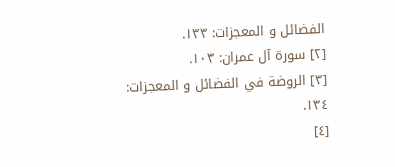الفضائل و المعجزات: ١٣٣.
[٢] سورة آل عمران: ١٠٣.
[٣] الروضة في الفضائل و المعجزات: ١٣٤.
[٤]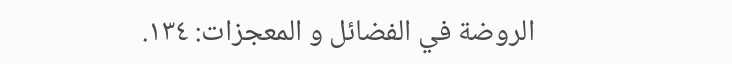الروضة في الفضائل و المعجزات: ١٣٤.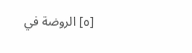[٥] الروضة في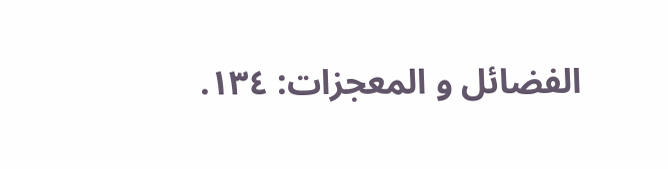الفضائل و المعجزات: ١٣٤.